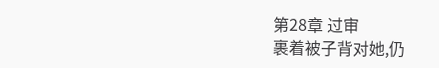第28章 过审
裹着被子背对她,仍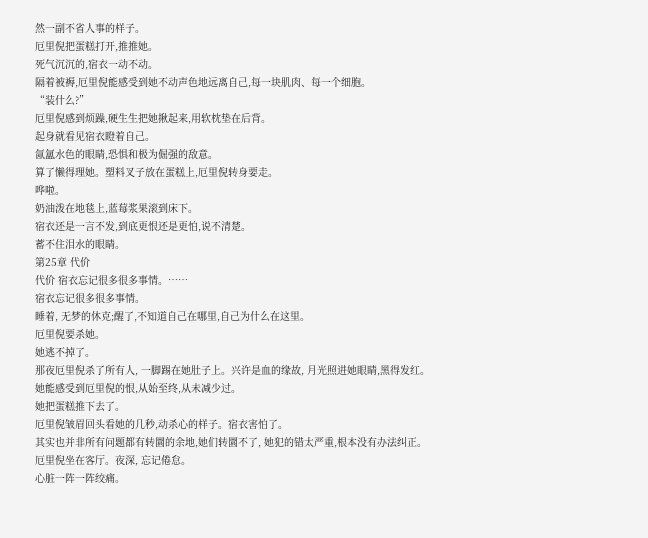然一副不省人事的样子。
厄里倪把蛋糕打开,推推她。
死气沉沉的,宿衣一动不动。
隔着被褥,厄里倪能感受到她不动声色地远离自己,每一块肌肉、每一个细胞。
“装什么?”
厄里倪感到烦躁,硬生生把她揪起来,用软枕垫在后背。
起身就看见宿衣瞪着自己。
氤氲水色的眼睛,恐惧和极为倔强的敌意。
算了懒得理她。塑料叉子放在蛋糕上,厄里倪转身要走。
哗啦。
奶油泼在地毯上,蓝莓浆果滚到床下。
宿衣还是一言不发,到底更恨还是更怕,说不清楚。
蓄不住泪水的眼睛。
第25章 代价
代价 宿衣忘记很多很多事情。……
宿衣忘记很多很多事情。
睡着, 无梦的休克;醒了,不知道自己在哪里,自己为什么在这里。
厄里倪要杀她。
她逃不掉了。
那夜厄里倪杀了所有人, 一脚踢在她肚子上。兴许是血的缘故, 月光照进她眼睛,黑得发红。
她能感受到厄里倪的恨,从始至终,从未减少过。
她把蛋糕推下去了。
厄里倪皱眉回头看她的几秒,动杀心的样子。宿衣害怕了。
其实也并非所有问题都有转圜的余地,她们转圜不了, 她犯的错太严重,根本没有办法纠正。
厄里倪坐在客厅。夜深, 忘记倦怠。
心脏一阵一阵绞痛。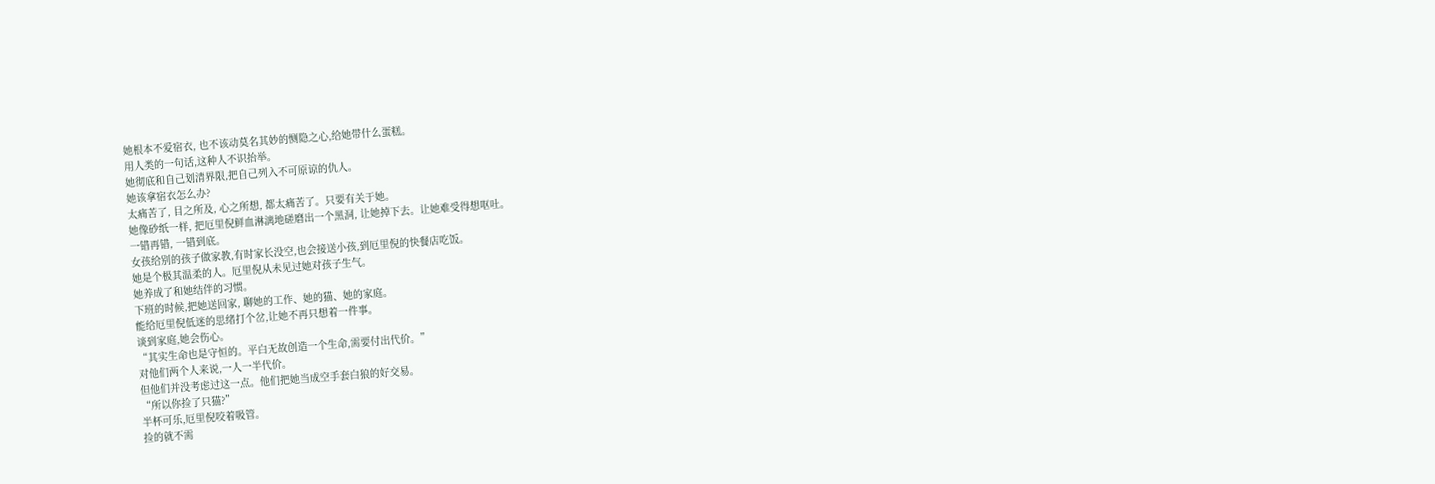她根本不爱宿衣, 也不该动莫名其妙的恻隐之心,给她带什么蛋糕。
用人类的一句话,这种人不识抬举。
她彻底和自己划清界限,把自己列入不可原谅的仇人。
她该拿宿衣怎么办?
太痛苦了, 目之所及, 心之所想, 都太痛苦了。只要有关于她。
她像砂纸一样, 把厄里倪鲜血淋漓地磋磨出一个黑洞, 让她掉下去。让她难受得想呕吐。
一错再错, 一错到底。
女孩给别的孩子做家教,有时家长没空,也会接送小孩,到厄里倪的快餐店吃饭。
她是个极其温柔的人。厄里倪从未见过她对孩子生气。
她养成了和她结伴的习惯。
下班的时候,把她送回家, 聊她的工作、她的猫、她的家庭。
能给厄里倪低迷的思绪打个岔,让她不再只想着一件事。
谈到家庭,她会伤心。
“其实生命也是守恒的。平白无故创造一个生命,需要付出代价。”
对他们两个人来说,一人一半代价。
但他们并没考虑过这一点。他们把她当成空手套白狼的好交易。
“所以你捡了只猫?”
半杯可乐,厄里倪咬着吸管。
捡的就不需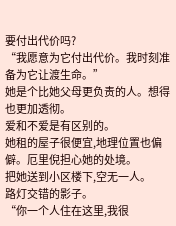要付出代价吗?
“我愿意为它付出代价。我时刻准备为它让渡生命。”
她是个比她父母更负责的人。想得也更加透彻。
爱和不爱是有区别的。
她租的屋子很便宜,地理位置也偏僻。厄里倪担心她的处境。
把她送到小区楼下,空无一人。
路灯交错的影子。
“你一个人住在这里,我很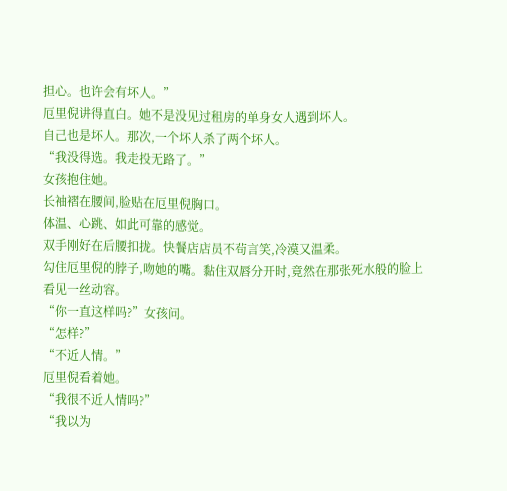担心。也许会有坏人。”
厄里倪讲得直白。她不是没见过租房的单身女人遇到坏人。
自己也是坏人。那次,一个坏人杀了两个坏人。
“我没得选。我走投无路了。”
女孩抱住她。
长袖褶在腰间,脸贴在厄里倪胸口。
体温、心跳、如此可靠的感觉。
双手刚好在后腰扣拢。快餐店店员不茍言笑,冷漠又温柔。
勾住厄里倪的脖子,吻她的嘴。黏住双唇分开时,竟然在那张死水般的脸上看见一丝动容。
“你一直这样吗?”女孩问。
“怎样?”
“不近人情。”
厄里倪看着她。
“我很不近人情吗?”
“我以为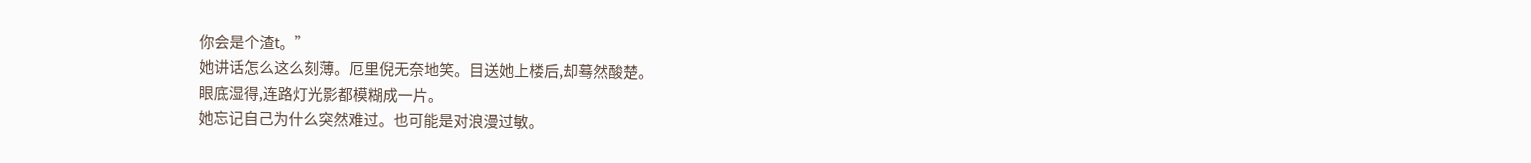你会是个渣t。”
她讲话怎么这么刻薄。厄里倪无奈地笑。目送她上楼后,却蓦然酸楚。
眼底湿得,连路灯光影都模糊成一片。
她忘记自己为什么突然难过。也可能是对浪漫过敏。